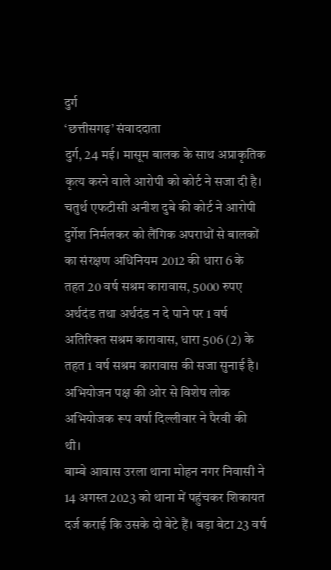दुर्ग
‘छत्तीसगढ़’ संवाददाता
दुर्ग, 24 मई। मासूम बालक के साथ अप्राकृतिक कृत्य करने वाले आरोपी को कोर्ट ने सजा दी है। चतुर्थ एफटीसी अनीश दुबे की कोर्ट ने आरोपी दुर्गेश निर्मलकर को लैंगिक अपराधों से बालकों का संरक्षण अधिनियम 2012 की धारा 6 के तहत 20 वर्ष सश्रम कारावास, 5000 रुपए अर्थदंड तथा अर्थदंड न दे पाने पर 1 वर्ष अतिरिक्त सश्रम कारावास, धारा 506 (2) के तहत 1 वर्ष सश्रम कारावास की सजा सुनाई है। अभियोजन पक्ष की ओर से विशेष लोक अभियोजक रूप वर्षा दिल्लीवार ने पैरवी की थी।
बाम्बे आवास उरला थाना मोहन नगर निवासी ने 14 अगस्त 2023 को थाना में पहुंचकर शिकायत दर्ज कराई कि उसके दो बेटे हैं। बड़ा बेटा 23 वर्ष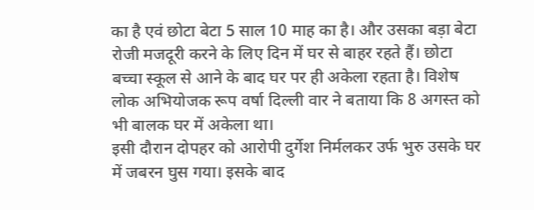का है एवं छोटा बेटा 5 साल 10 माह का है। और उसका बड़ा बेटा रोजी मजदूरी करने के लिए दिन में घर से बाहर रहते हैं। छोटा बच्चा स्कूल से आने के बाद घर पर ही अकेला रहता है। विशेष लोक अभियोजक रूप वर्षा दिल्ली वार ने बताया कि 8 अगस्त को भी बालक घर में अकेला था।
इसी दौरान दोपहर को आरोपी दुर्गेश निर्मलकर उर्फ भुरु उसके घर में जबरन घुस गया। इसके बाद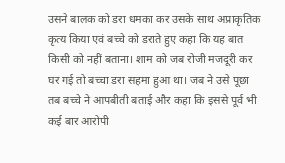उसने बालक को डरा धमका कर उसके साथ अप्राकृतिक कृत्य किया एवं बच्चे को डराते हुए कहा कि यह बात किसी को नहीं बताना। शाम को जब रोजी मजदूरी कर घर गई तो बच्चा डरा सहमा हुआ था। जब ने उसे पूछा तब बच्चे ने आपबीती बताई और कहा कि इससे पूर्व भी कई बार आरोपी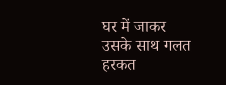घर में जाकर उसके साथ गलत हरकत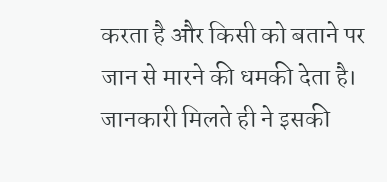करता है और किसी को बताने पर जान से मारने की धमकी देता है। जानकारी मिलते ही ने इसकी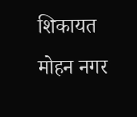शिकायत मोहन नगर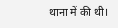थाना में की थी।